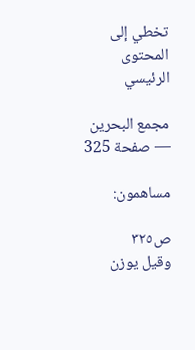تخطي إلى المحتوى الرئيسي

مجمع البحرين — صفحة 325

مساهمون:

ص٣٢٥
وقيل يوزن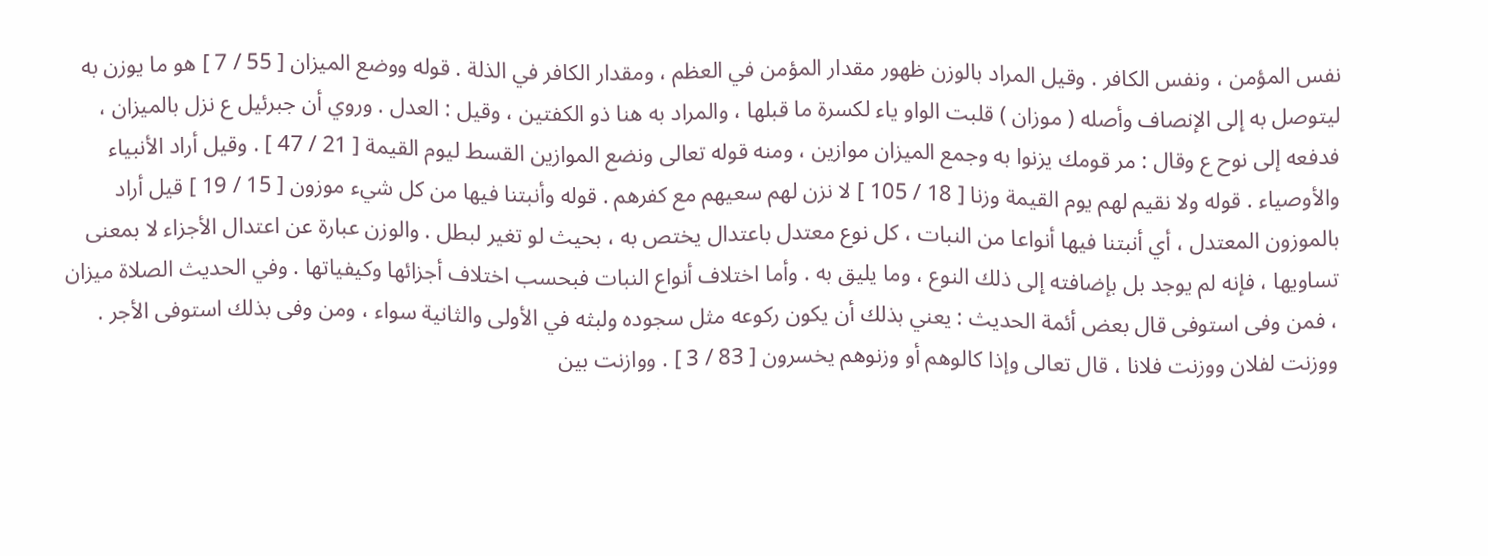نفس المؤمن ، ونفس الكافر . وقيل المراد بالوزن ظهور مقدار المؤمن في العظم ، ومقدار الكافر في الذلة . قوله ووضع الميزان [ 55 / 7 ] هو ما يوزن به ليتوصل به إلى الإنصاف وأصله ( موزان ) قلبت الواو ياء لكسرة ما قبلها ، والمراد به هنا ذو الكفتين ، وقيل : العدل . وروي أن جبرئيل ع نزل بالميزان ، فدفعه إلى نوح ع وقال : مر قومك يزنوا به وجمع الميزان موازين ، ومنه قوله تعالى ونضع الموازين القسط ليوم القيمة [ 21 / 47 ] . وقيل أراد الأنبياء والأوصياء . قوله ولا نقيم لهم يوم القيمة وزنا [ 18 / 105 ] لا نزن لهم سعيهم مع كفرهم . قوله وأنبتنا فيها من كل شيء موزون [ 15 / 19 ] قيل أراد بالموزون المعتدل ، أي أنبتنا فيها أنواعا من النبات ، كل نوع معتدل باعتدال يختص به ، بحيث لو تغير لبطل . والوزن عبارة عن اعتدال الأجزاء لا بمعنى تساويها ، فإنه لم يوجد بل بإضافته إلى ذلك النوع ، وما يليق به . وأما اختلاف أنواع النبات فبحسب اختلاف أجزائها وكيفياتها . وفي الحديث الصلاة ميزان ، فمن وفى استوفى قال بعض أئمة الحديث : يعني بذلك أن يكون ركوعه مثل سجوده ولبثه في الأولى والثانية سواء ، ومن وفى بذلك استوفى الأجر . ووزنت لفلان ووزنت فلانا ، قال تعالى وإذا كالوهم أو وزنوهم يخسرون [ 83 / 3 ] . ووازنت بين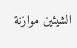الشيئين موازنة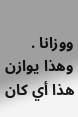ووزانا . وهذا يوازن هذا أي كان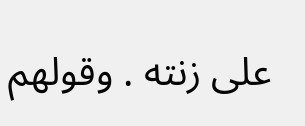على زنته . وقولهم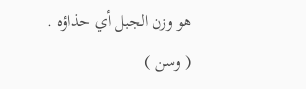هو وزن الجبل أي حذاؤه .
( وسن )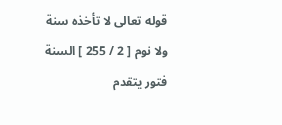قوله تعالى لا تأخذه سنة ولا نوم [ 2 / 255 ] السنة فتور يتقدم